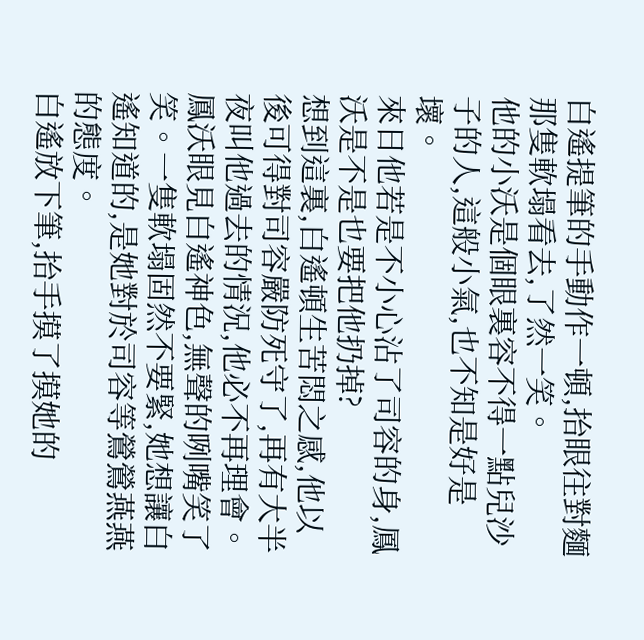白遙提筆的手動作一頓,抬眼往對麵那隻軟塌看去,了然一笑。
他的小沃是個眼裏容不得一點兒沙子的人,這般小氣,也不知是好是壞。
來日他若是不小心沾了司容的身,鳳沃是不是也要把他扔掉?
想到這裏,白遙頓生苦悶之感,他以後可得對司容嚴防死守了,再有大半夜叫他過去的情況,他必不再理會。
鳳沃眼見白遙神色,無聲的咧嘴笑了笑。一隻軟塌固然不要緊,她想讓白遙知道的,是她對於司容等鶯鶯燕燕的態度。
白遙放下筆,抬手摸了摸她的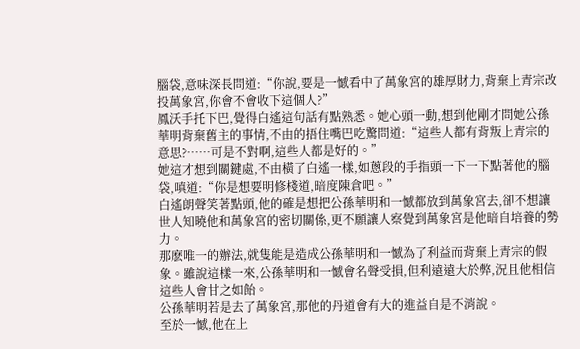腦袋,意味深長問道:“你說,要是一憾看中了萬象宮的雄厚財力,背棄上青宗改投萬象宮,你會不會收下這個人?”
鳳沃手托下巴,覺得白遙這句話有點熟悉。她心頭一動,想到他剛才問她公孫華明背棄舊主的事情,不由的捂住嘴巴吃驚問道:“這些人都有背叛上青宗的意思?……可是不對啊,這些人都是好的。”
她這才想到關鍵處,不由橫了白遙一樣,如蔥段的手指頭一下一下點著他的腦袋,嗔道:“你是想要明修棧道,暗度陳倉吧。”
白遙朗聲笑著點頭,他的確是想把公孫華明和一憾都放到萬象宮去,卻不想讓世人知曉他和萬象宮的密切關係,更不願讓人察覺到萬象宮是他暗自培養的勢力。
那麽唯一的辦法,就隻能是造成公孫華明和一憾為了利益而背棄上青宗的假象。雖說這樣一來,公孫華明和一憾會名聲受損,但利遠遠大於弊,況且他相信這些人會甘之如飴。
公孫華明若是去了萬象宮,那他的丹道會有大的進益自是不消說。
至於一憾,他在上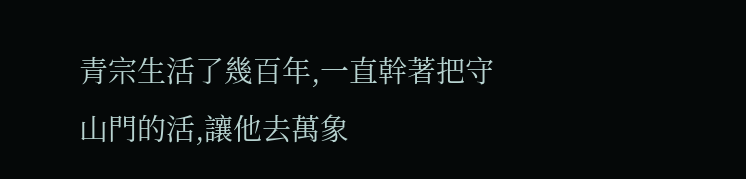青宗生活了幾百年,一直幹著把守山門的活,讓他去萬象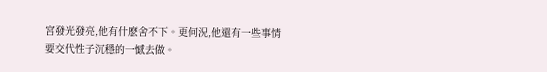宮發光發亮,他有什麽舍不下。更何況,他還有一些事情要交代性子沉穩的一憾去做。